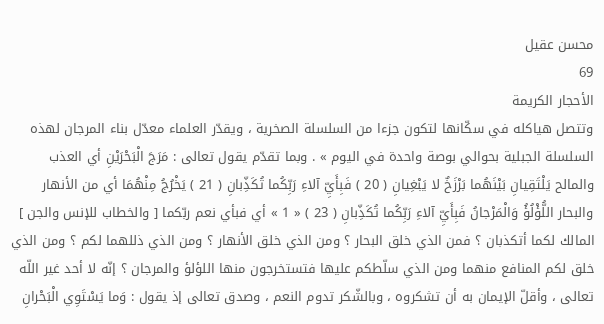محسن عقيل
69
الأحجار الكريمة
وتتصل هياكله في سكّانها لتكون جزءا من السلسلة الصخرية ، ويقدّر العلماء معدّل بناء المرجان لهذه السلسلة الجبلية بحوالي بوصة واحدة في اليوم » . وبما تقدّم يقول تعالى : مَرَجَ الْبَحْرَيْنِ أي العذب والمالح يَلْتَقِيانِ بَيْنَهُما بَرْزَخٌ لا يَبْغِيانِ ( 20 ) فَبِأَيِّ آلاءِ رَبِّكُما تُكَذِّبانِ ( 21 ) يَخْرُجُ مِنْهُمَا أي من الأنهار والبحار اللُّؤْلُؤُ وَالْمَرْجانُ فَبِأَيِّ آلاءِ رَبِّكُما تُكَذِّبانِ ( 23 ) « 1 » أي فبأي نعم ربّكما [ والخطاب للإنس والجن ] المالك لكما أتكذبان ؟ فمن الذي خلق البحار ؟ ومن الذي خلق الأنهار ؟ ومن الذي ذللهما لكم ؟ ومن الذي خلق لكم المنافع منهما ومن الذي سلّطكم عليها فتستخرجون منها اللؤلؤ والمرجان ؟ إنّه لا أحد غير اللّه تعالى ، وأقلّ الإيمان به أن تشكروه ، وبالشّكر تدوم النعم ، وصدق تعالى إذ يقول : وَما يَسْتَوِي الْبَحْرانِ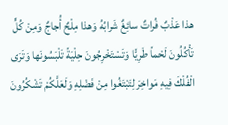هذا عَذْبٌ فُراتٌ سائِغٌ شَرابُهُ وَهذا مِلْحٌ أُجاجٌ وَمِنْ كُلٍّ تَأْكُلُونَ لَحْماً طَرِيًّا وَتَسْتَخْرِجُونَ حِلْيَةً تَلْبَسُونَها وَتَرَى الْفُلْكَ فِيهِ مَواخِرَ لِتَبْتَغُوا مِنْ فَضْلِهِ وَلَعَلَّكُمْ تَشْكُرُونَ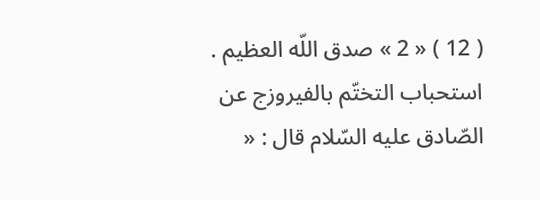( 12 ) « 2 » صدق اللّه العظيم . استحباب التختّم بالفيروزج عن الصّادق عليه السّلام قال : «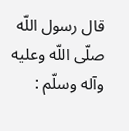قال رسول اللّه صلّى اللّه وعليه وآله وسلّم :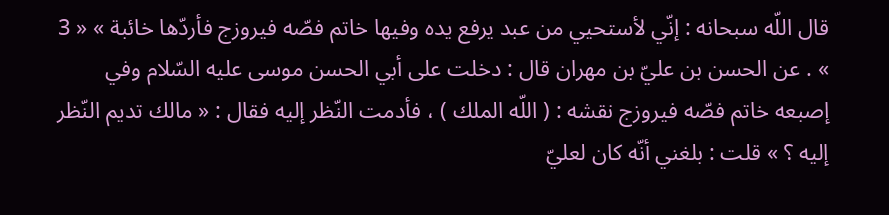قال اللّه سبحانه : إنّي لأستحيي من عبد يرفع يده وفيها خاتم فصّه فيروزج فأردّها خائبة » « 3 » . عن الحسن بن عليّ بن مهران قال : دخلت على أبي الحسن موسى عليه السّلام وفي إصبعه خاتم فصّه فيروزج نقشه : ( اللّه الملك ) ، فأدمت النّظر إليه فقال : « مالك تديم النّظر إليه ؟ » قلت : بلغني أنّه كان لعليّ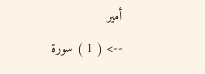أمير
--> ( 1 ) سورة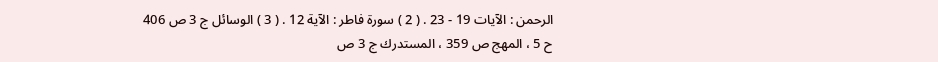الرحمن : الآيات 19 - 23 . ( 2 ) سورة فاطر : الآية 12 . ( 3 ) الوسائل ج 3 ص 406 ح 5 ، المهج ص 359 ، المستدرك ج 3 ص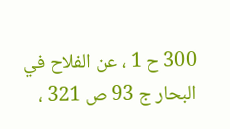300 ح 1 ، عن الفلاح في البحار ج 93 ص 321 ،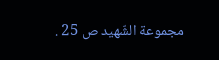مجموعة الشّهيد ص 25 .